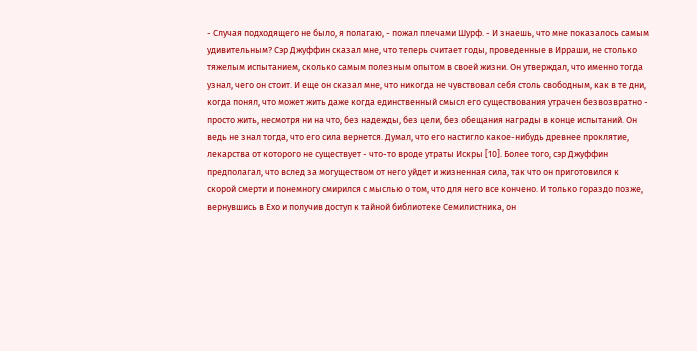- Случая подходящего не было, я полагаю, - пожал плечами Шурф. - И знаешь, что мне показалось самым удивительным? Сэр Джуффин сказал мне, что теперь считает годы, проведенные в Ирраши, не столько тяжелым испытанием, сколько самым полезным опытом в своей жизни. Он утверждал, что именно тогда узнал, чего он стоит. И еще он сказал мне, что никогда не чувствовал себя столь свободным, как в те дни, когда понял, что может жить даже когда единственный смысл его существования утрачен безвозвратно - просто жить, несмотря ни на что, без надежды, без цели, без обещания награды в конце испытаний. Он ведь не знал тогда, что его сила вернется. Думал, что его настигло какое-нибудь древнее проклятие, лекарства от которого не существует - что-то вроде утраты Искры [10]. Более того, сэр Джуффин предполагал, что вслед за могуществом от него уйдет и жизненная сила, так что он приготовился к скорой смерти и понемногу смирился с мыслью о том, что для него все кончено. И только гораздо позже, вернувшись в Ехо и получив доступ к тайной библиотеке Семилистника, он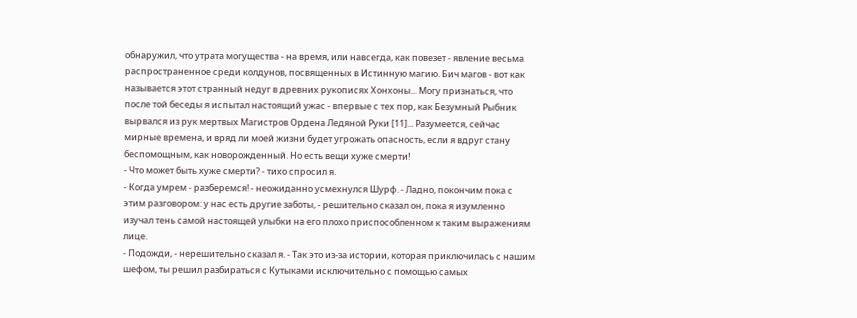обнаружил, что утрата могущества - на время, или навсегда, как повезет - явление весьма распространенное среди колдунов, посвященных в Истинную магию. Бич магов - вот как называется этот странный недуг в древних рукописях Хонхоны... Могу признаться, что после той беседы я испытал настоящий ужас - впервые с тех пор, как Безумный Рыбник вырвался из рук мертвых Магистров Ордена Ледяной Руки [11]... Разумеется, сейчас мирные времена, и вряд ли моей жизни будет угрожать опасность, если я вдруг стану беспомощным, как новорожденный. Но есть вещи хуже смерти!
- Что может быть хуже смерти? - тихо спросил я.
- Когда умрем - разберемся! - неожиданно усмехнулся Шурф. - Ладно, покончим пока с этим разговором: у нас есть другие заботы, - решительно сказал он, пока я изумленно изучал тень самой настоящей улыбки на его плохо приспособленном к таким выражениям лице.
- Подожди, - нерешительно сказал я. - Так это из-за истории, которая приключилась с нашим шефом, ты решил разбираться с Кутыками исключительно с помощью самых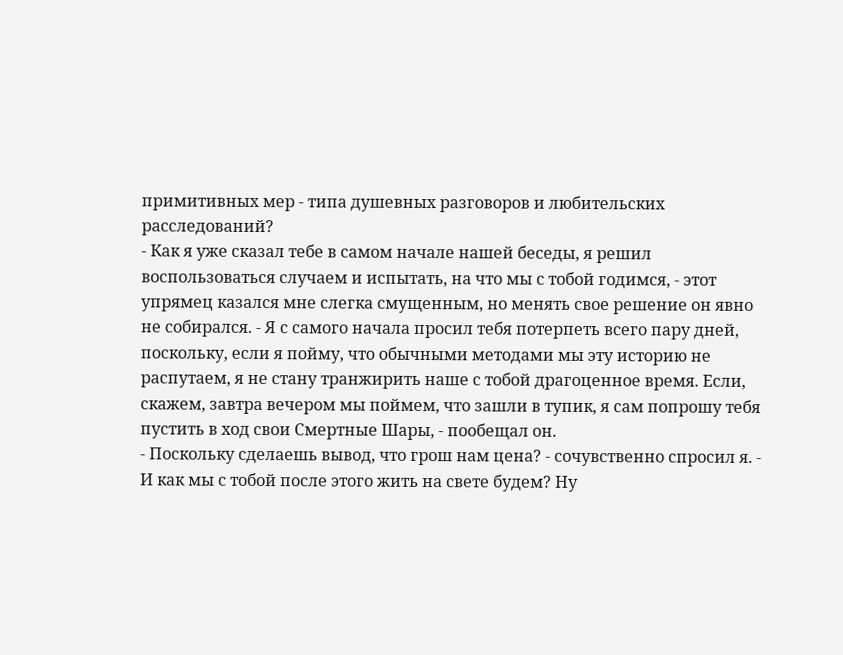примитивных мер - типа душевных разговоров и любительских расследований?
- Как я уже сказал тебе в самом начале нашей беседы, я решил воспользоваться случаем и испытать, на что мы с тобой годимся, - этот упрямец казался мне слегка смущенным, но менять свое решение он явно не собирался. - Я с самого начала просил тебя потерпеть всего пару дней, поскольку, если я пойму, что обычными методами мы эту историю не распутаем, я не стану транжирить наше с тобой драгоценное время. Если, скажем, завтра вечером мы поймем, что зашли в тупик, я сам попрошу тебя пустить в ход свои Смертные Шары, - пообещал он.
- Поскольку сделаешь вывод, что грош нам цена? - сочувственно спросил я. - И как мы с тобой после этого жить на свете будем? Ну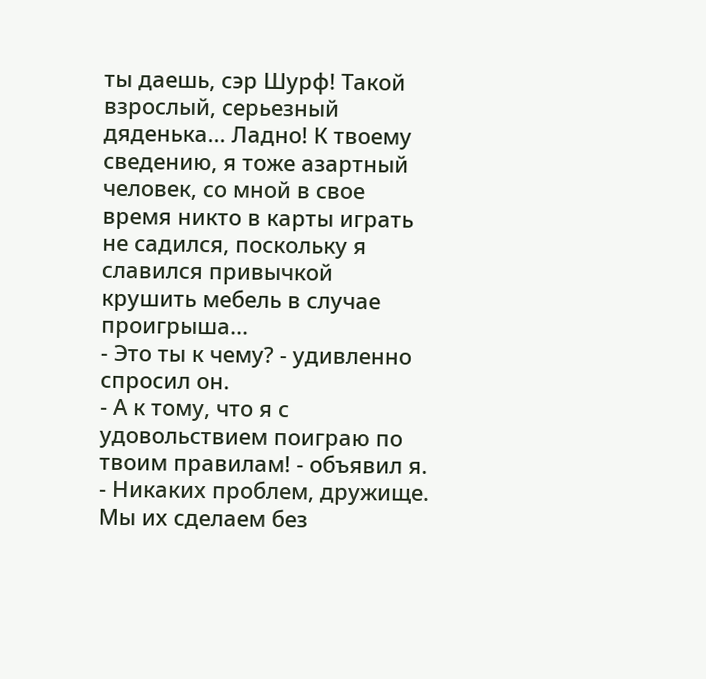ты даешь, сэр Шурф! Такой взрослый, серьезный дяденька... Ладно! К твоему сведению, я тоже азартный человек, со мной в свое время никто в карты играть не садился, поскольку я славился привычкой крушить мебель в случае проигрыша...
- Это ты к чему? - удивленно спросил он.
- А к тому, что я с удовольствием поиграю по твоим правилам! - объявил я. - Никаких проблем, дружище. Мы их сделаем без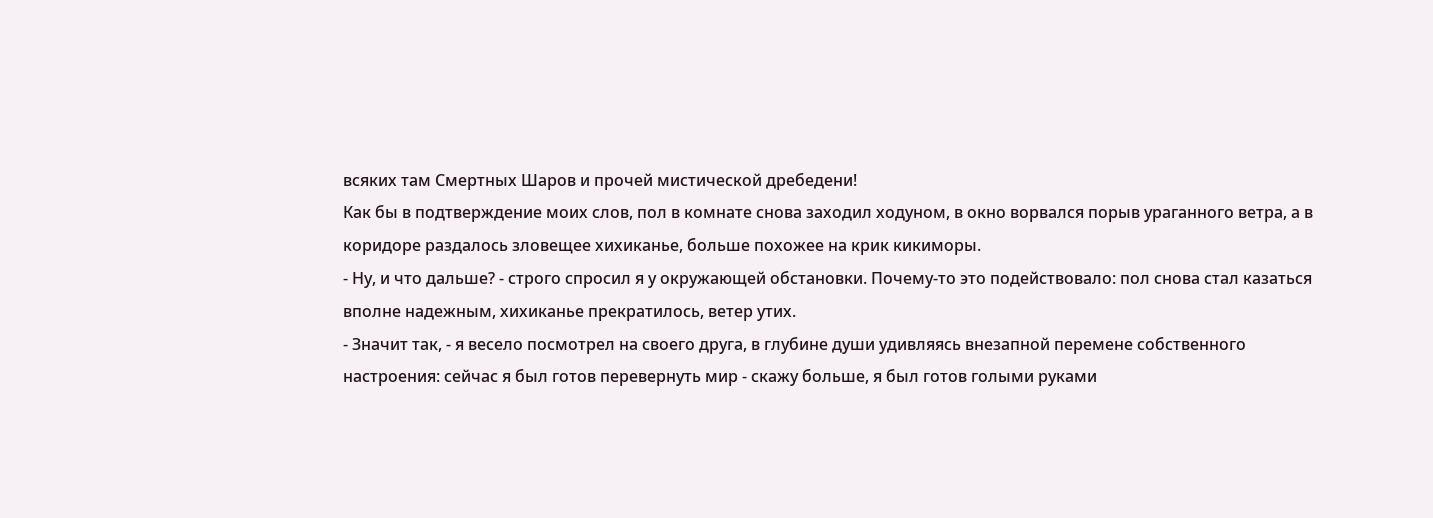всяких там Смертных Шаров и прочей мистической дребедени!
Как бы в подтверждение моих слов, пол в комнате снова заходил ходуном, в окно ворвался порыв ураганного ветра, а в коридоре раздалось зловещее хихиканье, больше похожее на крик кикиморы.
- Ну, и что дальше? - строго спросил я у окружающей обстановки. Почему-то это подействовало: пол снова стал казаться вполне надежным, хихиканье прекратилось, ветер утих.
- Значит так, - я весело посмотрел на своего друга, в глубине души удивляясь внезапной перемене собственного настроения: сейчас я был готов перевернуть мир - скажу больше, я был готов голыми руками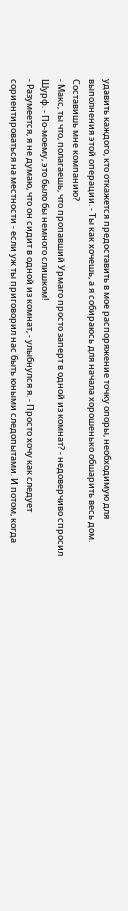удавить каждого, кто откажется предоставить в мое распоряжение точку опоры, необходимую для выполнения этой операции. - Ты как хочешь, а я собираюсь для начала хорошенько обшарить весь дом. Составишь мне компанию?
- Макс, ты что, полагаешь, что пропавший Урмаго просто заперт в одной из комнат? - недоверчиво спросил Шурф. - По-моему, это было бы немного слишком!
- Разумеется, я не думаю, что он сидит в одной из комнат, - улыбнулся я. - Просто хочу как следует сориентироваться на местности - если уж ты приговорил нас быть юными следопытами. И потом, когда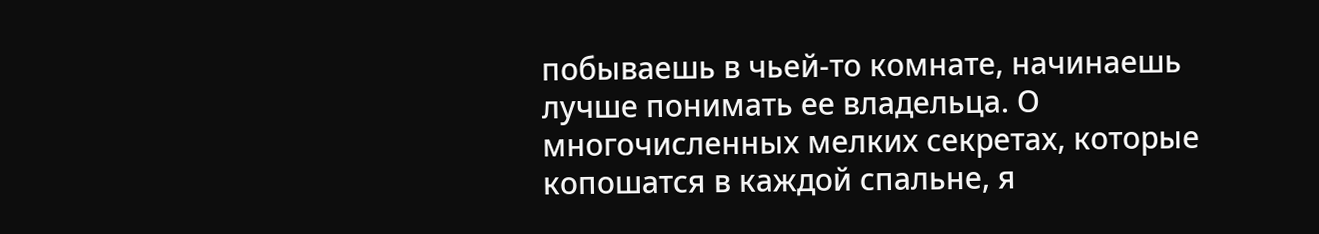побываешь в чьей-то комнате, начинаешь лучше понимать ее владельца. О многочисленных мелких секретах, которые копошатся в каждой спальне, я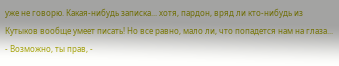уже не говорю. Какая-нибудь записка... хотя, пардон, вряд ли кто-нибудь из Кутыков вообще умеет писать! Но все равно, мало ли, что попадется нам на глаза...
- Возможно, ты прав, -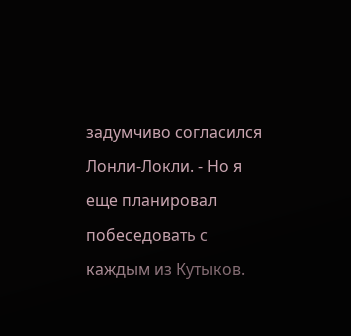задумчиво согласился Лонли-Локли. - Но я еще планировал побеседовать с каждым из Кутыков.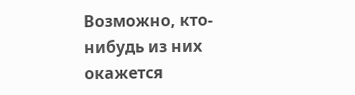Возможно, кто-нибудь из них окажется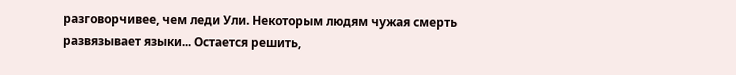разговорчивее, чем леди Ули. Некоторым людям чужая смерть развязывает языки... Остается решить,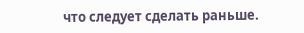что следует сделать раньше.